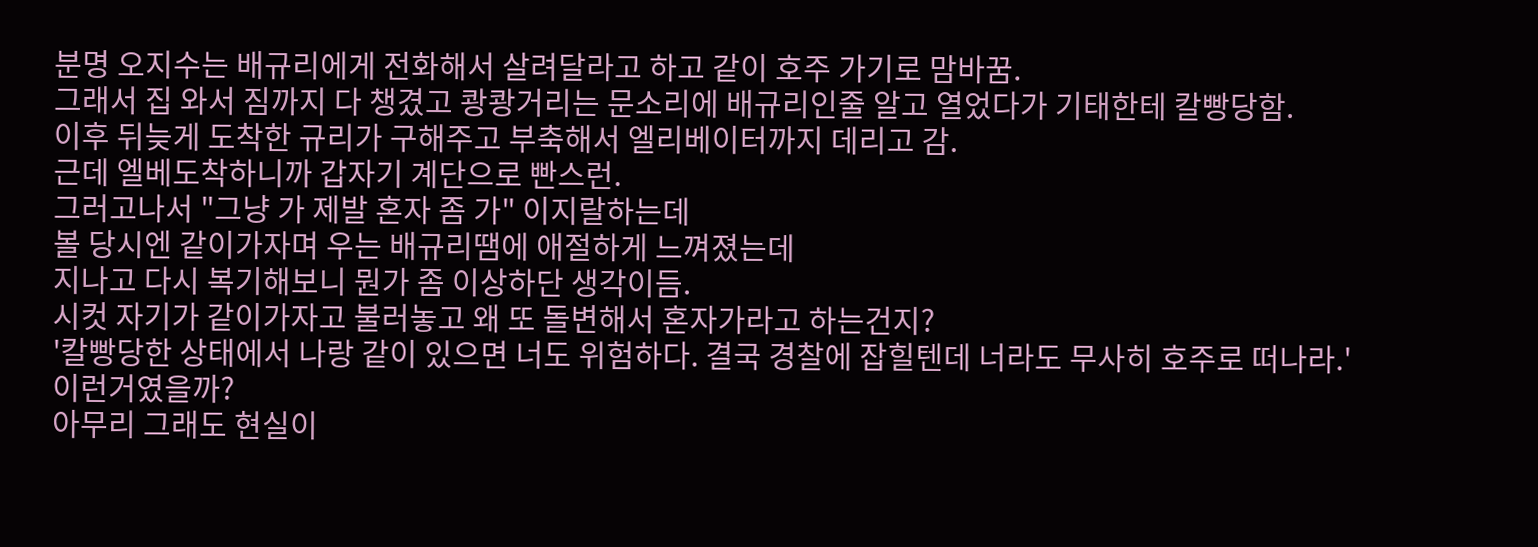분명 오지수는 배규리에게 전화해서 살려달라고 하고 같이 호주 가기로 맘바꿈.
그래서 집 와서 짐까지 다 챙겼고 쾅쾅거리는 문소리에 배규리인줄 알고 열었다가 기태한테 칼빵당함.
이후 뒤늦게 도착한 규리가 구해주고 부축해서 엘리베이터까지 데리고 감.
근데 엘베도착하니까 갑자기 계단으로 빤스런.
그러고나서 "그냥 가 제발 혼자 좀 가" 이지랄하는데
볼 당시엔 같이가자며 우는 배규리땜에 애절하게 느껴졌는데
지나고 다시 복기해보니 뭔가 좀 이상하단 생각이듬.
시컷 자기가 같이가자고 불러놓고 왜 또 돌변해서 혼자가라고 하는건지?
'칼빵당한 상태에서 나랑 같이 있으면 너도 위험하다. 결국 경찰에 잡힐텐데 너라도 무사히 호주로 떠나라.'
이런거였을까?
아무리 그래도 현실이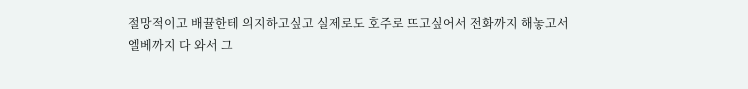절망적이고 배뀰한테 의지하고싶고 실제로도 호주로 뜨고싶어서 전화까지 해놓고서
엘베까지 다 와서 그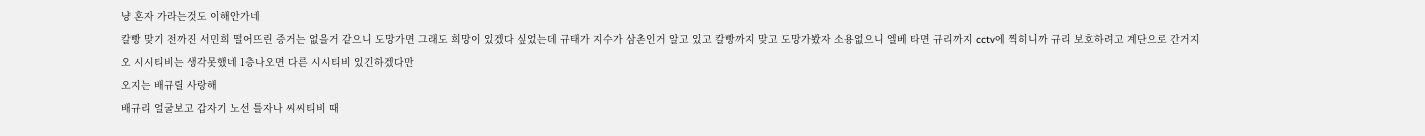냥 혼자 가라는것도 이해안가네
칼빵 맞기 전까진 서민희 떨어뜨린 증거는 없을거 같으니 도망가면 그래도 희망이 있겠다 싶었는데 규태가 지수가 삼촌인거 알고 있고 칼빵까지 맞고 도망가봤자 소용없으니 엘베 타면 규리까지 cctv에 찍히니까 규리 보호하려고 계단으로 간거지
오 시시티비는 생각못했네 1층나오면 다른 시시티비 있긴하겠다만
오지는 배규릴 사랑해
배규리 얼굴보고 갑자기 노선 틀자나 씨씨티비 때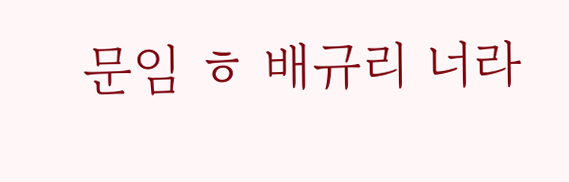문임 ㅎ 배규리 너라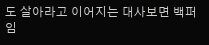도 살아라고 이어지는 대사보면 백퍼임